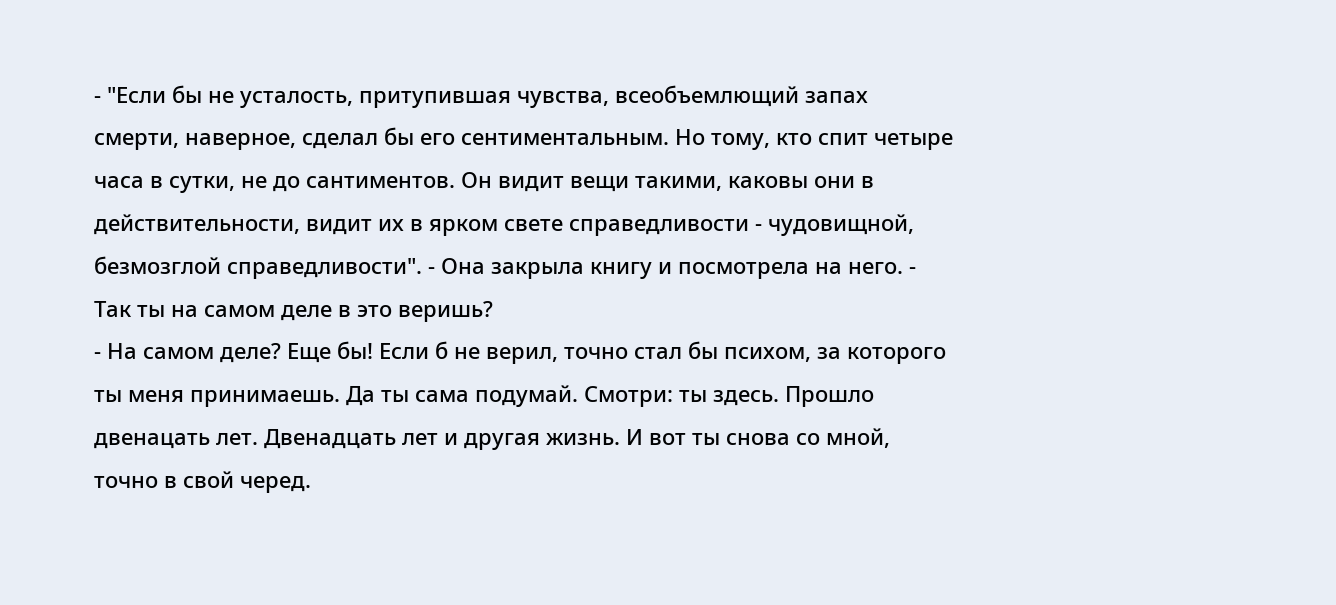- "Если бы не усталость, притупившая чувства, всеобъемлющий запах смерти, наверное, сделал бы его сентиментальным. Но тому, кто спит четыре часа в сутки, не до сантиментов. Он видит вещи такими, каковы они в действительности, видит их в ярком свете справедливости - чудовищной, безмозглой справедливости". - Она закрыла книгу и посмотрела на него. - Так ты на самом деле в это веришь?
- На самом деле? Еще бы! Если б не верил, точно стал бы психом, за которого ты меня принимаешь. Да ты сама подумай. Смотри: ты здесь. Прошло двенацать лет. Двенадцать лет и другая жизнь. И вот ты снова со мной, точно в свой черед.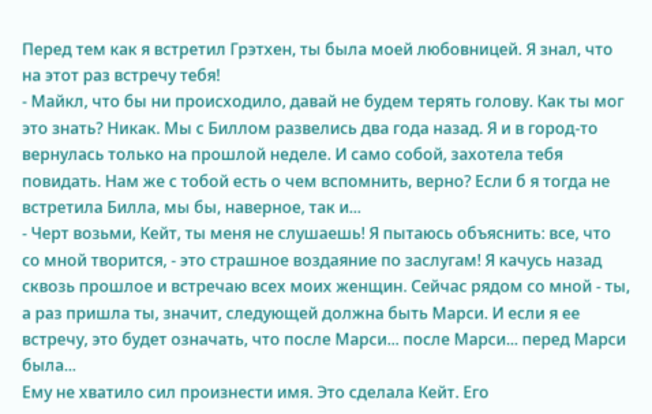Перед тем как я встретил Грэтхен, ты была моей любовницей. Я знал, что на этот раз встречу тебя!
- Майкл, что бы ни происходило, давай не будем терять голову. Как ты мог это знать? Никак. Мы с Биллом развелись два года назад. Я и в город-то вернулась только на прошлой неделе. И само собой, захотела тебя повидать. Нам же с тобой есть о чем вспомнить, верно? Если б я тогда не встретила Билла, мы бы, наверное, так и...
- Черт возьми, Кейт, ты меня не слушаешь! Я пытаюсь объяснить: все, что со мной творится, - это страшное воздаяние по заслугам! Я качусь назад сквозь прошлое и встречаю всех моих женщин. Сейчас рядом со мной - ты, а раз пришла ты, значит, следующей должна быть Марси. И если я ее встречу, это будет означать, что после Марси... после Марси... перед Марси была...
Ему не хватило сил произнести имя. Это сделала Кейт. Его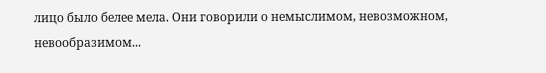лицо было белее мела. Они говорили о немыслимом, невозможном, невообразимом...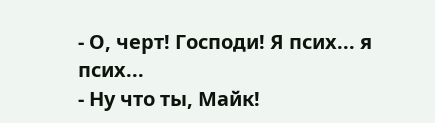- О, черт! Господи! Я псих... я псих...
- Ну что ты, Майк!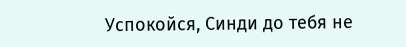Успокойся, Синди до тебя не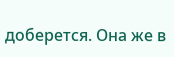доберется. Она же в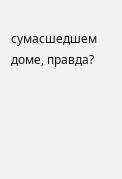сумасшедшем доме, правда?